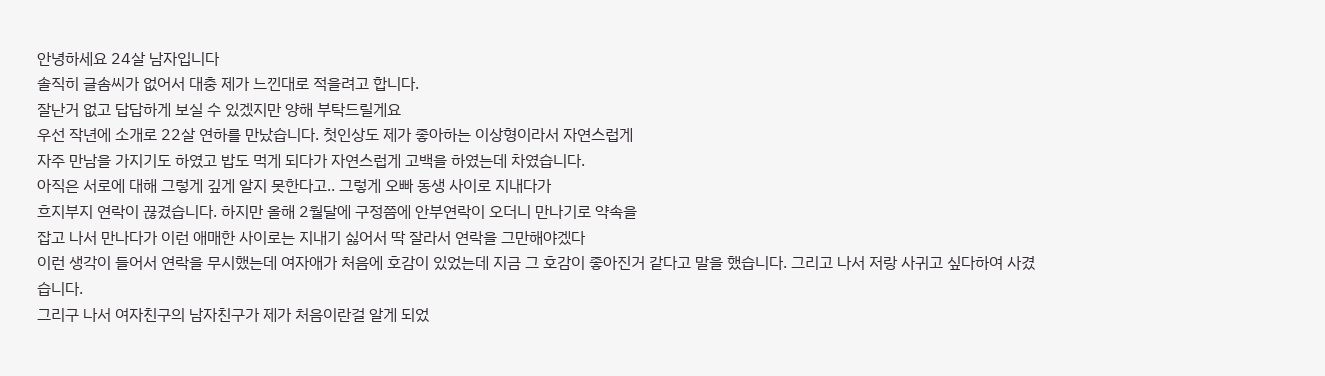안녕하세요 24살 남자입니다
솔직히 글솜씨가 없어서 대충 제가 느낀대로 적을려고 합니다.
잘난거 없고 답답하게 보실 수 있겠지만 양해 부탁드릴게요
우선 작년에 소개로 22살 연하를 만났습니다. 첫인상도 제가 좋아하는 이상형이라서 자연스럽게
자주 만남을 가지기도 하였고 밥도 먹게 되다가 자연스럽게 고백을 하였는데 차였습니다.
아직은 서로에 대해 그렇게 깊게 알지 못한다고.. 그렇게 오빠 동생 사이로 지내다가
흐지부지 연락이 끊겼습니다. 하지만 올해 2월달에 구정쯤에 안부연락이 오더니 만나기로 약속을
잡고 나서 만나다가 이런 애매한 사이로는 지내기 싫어서 딱 잘라서 연락을 그만해야겠다
이런 생각이 들어서 연락을 무시했는데 여자애가 처음에 호감이 있었는데 지금 그 호감이 좋아진거 같다고 말을 했습니다. 그리고 나서 저랑 사귀고 싶다하여 사겼습니다.
그리구 나서 여자친구의 남자친구가 제가 처음이란걸 알게 되었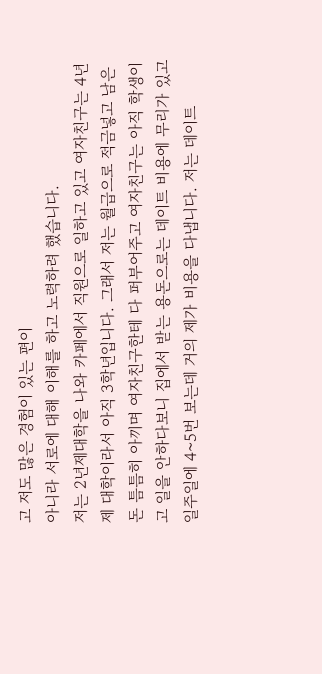고 저도 많은 경험이 있는 편이
아니라 서로에 대해 이해를 하고 노력하려 했습니다.
저는 2년제대학을 나와 카페에서 직원으로 일하고 있고 여자친구는 4년제 대학이라서 아직 3학년입니다. 그래서 저는 월급으로 적금넣고 남은돈 틈틈히 아끼며 여자친구한테 다 퍼부어주고 여자친구는 아직 학생이고 일을 안하다보니 집에서 받는 용돈으로는 데이트 비용에 무리가 있고 일주일에 4~5번 보는데 거의 제가 비용을 다냅니다. 저는 데이트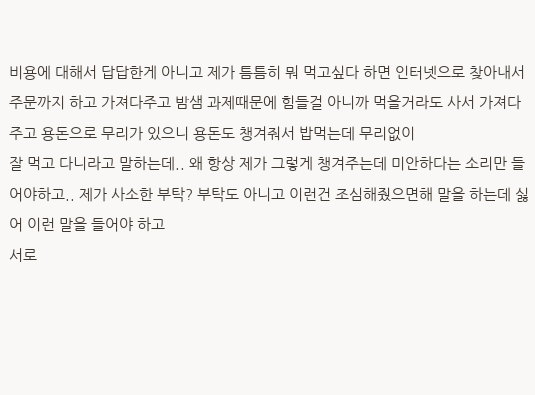비용에 대해서 답답한게 아니고 제가 틈틈히 뭐 먹고싶다 하면 인터넷으로 찾아내서 주문까지 하고 가져다주고 밤샘 과제때문에 힘들걸 아니까 먹을거라도 사서 가져다주고 용돈으로 무리가 있으니 용돈도 챙겨줘서 밥먹는데 무리없이
잘 먹고 다니라고 말하는데.. 왜 항상 제가 그렇게 챙겨주는데 미안하다는 소리만 들어야하고.. 제가 사소한 부탁? 부탁도 아니고 이런건 조심해줬으면해 말을 하는데 싫어 이런 말을 들어야 하고
서로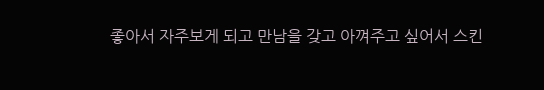좋아서 자주보게 되고 만남을 갖고 아껴주고 싶어서 스킨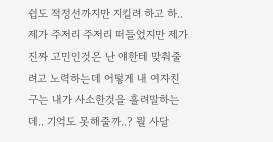쉽도 적정선까지만 지킬려 하고 하..
제가 주저리 주저리 떠들었지만 제가 진짜 고민인것은 난 얘한테 맞춰줄려고 노력하는데 어떻게 내 여자친구는 내가 사소한것을 흘려말하는데.. 기억도 못해줄까..? 뭘 사달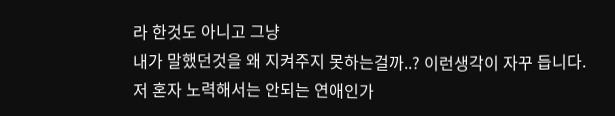라 한것도 아니고 그냥
내가 말했던것을 왜 지켜주지 못하는걸까..? 이런생각이 자꾸 듭니다.
저 혼자 노력해서는 안되는 연애인가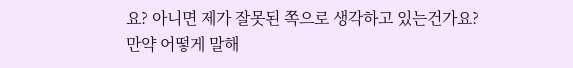요? 아니면 제가 잘못된 쪽으로 생각하고 있는건가요?
만약 어떻게 말해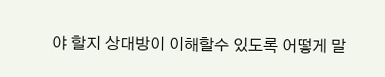야 할지 상대방이 이해할수 있도록 어떻게 말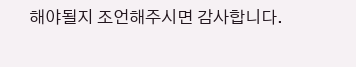해야될지 조언해주시면 감사합니다.